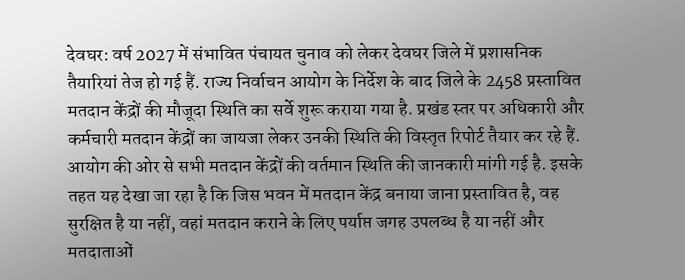देवघर: वर्ष 2027 में संभावित पंचायत चुनाव को लेकर देवघर जिले में प्रशासनिक तैयारियां तेज हो गई हैं. राज्य निर्वाचन आयोग के निर्देश के बाद जिले के 2458 प्रस्तावित मतदान केंद्रों की मौजूदा स्थिति का सर्वे शुरू कराया गया है. प्रखंड स्तर पर अधिकारी और कर्मचारी मतदान केंद्रों का जायजा लेकर उनकी स्थिति की विस्तृत रिपोर्ट तैयार कर रहे हैं.
आयोग की ओर से सभी मतदान केंद्रों की वर्तमान स्थिति की जानकारी मांगी गई है. इसके तहत यह देखा जा रहा है कि जिस भवन में मतदान केंद्र बनाया जाना प्रस्तावित है, वह सुरक्षित है या नहीं, वहां मतदान कराने के लिए पर्याप्त जगह उपलब्ध है या नहीं और मतदाताओं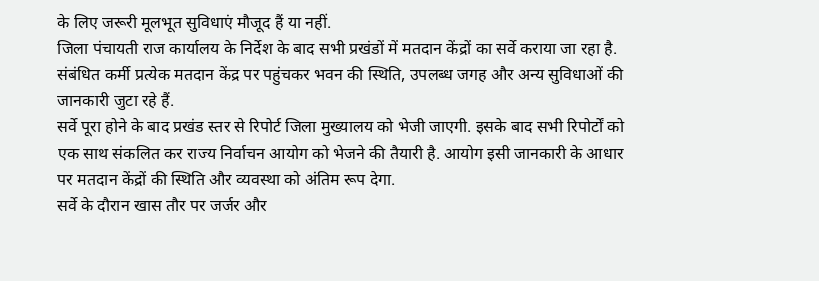के लिए जरूरी मूलभूत सुविधाएं मौजूद हैं या नहीं.
जिला पंचायती राज कार्यालय के निर्देश के बाद सभी प्रखंडों में मतदान केंद्रों का सर्वे कराया जा रहा है. संबंधित कर्मी प्रत्येक मतदान केंद्र पर पहुंचकर भवन की स्थिति, उपलब्ध जगह और अन्य सुविधाओं की जानकारी जुटा रहे हैं.
सर्वे पूरा होने के बाद प्रखंड स्तर से रिपोर्ट जिला मुख्यालय को भेजी जाएगी. इसके बाद सभी रिपोर्टों को एक साथ संकलित कर राज्य निर्वाचन आयोग को भेजने की तैयारी है. आयोग इसी जानकारी के आधार पर मतदान केंद्रों की स्थिति और व्यवस्था को अंतिम रूप देगा.
सर्वे के दौरान खास तौर पर जर्जर और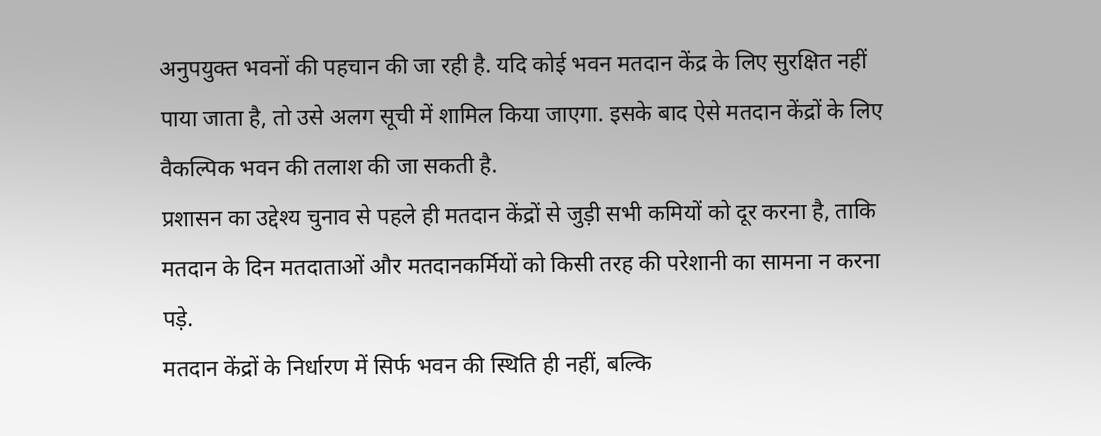अनुपयुक्त भवनों की पहचान की जा रही है. यदि कोई भवन मतदान केंद्र के लिए सुरक्षित नहीं पाया जाता है, तो उसे अलग सूची में शामिल किया जाएगा. इसके बाद ऐसे मतदान केंद्रों के लिए वैकल्पिक भवन की तलाश की जा सकती है.
प्रशासन का उद्देश्य चुनाव से पहले ही मतदान केंद्रों से जुड़ी सभी कमियों को दूर करना है, ताकि मतदान के दिन मतदाताओं और मतदानकर्मियों को किसी तरह की परेशानी का सामना न करना पड़े.
मतदान केंद्रों के निर्धारण में सिर्फ भवन की स्थिति ही नहीं, बल्कि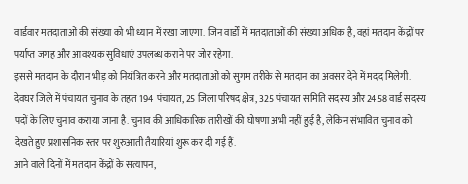वार्डवार मतदाताओं की संख्या को भी ध्यान में रखा जाएगा. जिन वार्डों में मतदाताओं की संख्या अधिक है, वहां मतदान केंद्रों पर पर्याप्त जगह और आवश्यक सुविधाएं उपलब्ध कराने पर जोर रहेगा.
इससे मतदान के दौरान भीड़ को नियंत्रित करने और मतदाताओं को सुगम तरीके से मतदान का अवसर देने में मदद मिलेगी.
देवघर जिले में पंचायत चुनाव के तहत 194 पंचायत, 25 जिला परिषद क्षेत्र, 325 पंचायत समिति सदस्य और 2458 वार्ड सदस्य पदों के लिए चुनाव कराया जाना है. चुनाव की आधिकारिक तारीखों की घोषणा अभी नहीं हुई है, लेकिन संभावित चुनाव को देखते हुए प्रशासनिक स्तर पर शुरुआती तैयारियां शुरू कर दी गई हैं.
आने वाले दिनों में मतदान केंद्रों के सत्यापन,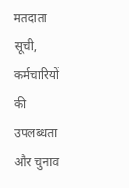मतदाता सूची, कर्मचारियों की उपलब्धता और चुनाव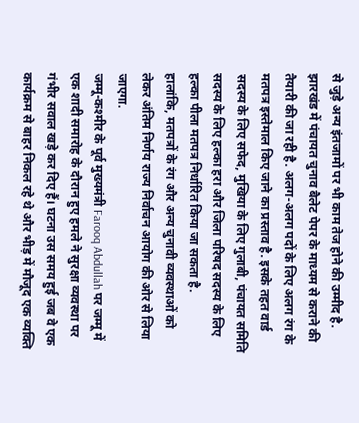से जुड़े अन्य इंतजामों पर भी काम तेज होने की उम्मीद है.
झारखंड में पंचायत चुनाव बैलेट पेपर के माध्यम से कराने की तैयारी की जा रही है. अलग-अलग पदों के लिए अलग रंग के मतपत्र इस्तेमाल किए जाने का प्रस्ताव है. इसके तहत वार्ड सदस्य के लिए सफेद, मुखिया के लिए गुलाबी, पंचायत समिति सदस्य के लिए हल्का हरा और जिला परिषद सदस्य के लिए हल्का पीला मतपत्र निर्धारित किया जा सकता है.
हालांकि, मतपत्रों के रंग और अन्य चुनावी व्यवस्थाओं को लेकर अंतिम निर्णय राज्य निर्वाचन आयोग की ओर से लिया जाएगा.
जम्मू-कश्मीर के पूर्व मुख्यमंत्री Farooq Abdullah पर जम्मू में एक शादी समारोह के दौरान हुए हमले ने सुरक्षा व्यवस्था पर गंभीर सवाल खड़े कर दिए हैं। घटना उस समय हुई जब वे एक कार्यक्रम से बाहर निकल रहे थे और भीड़ में मौजूद एक व्यक्ति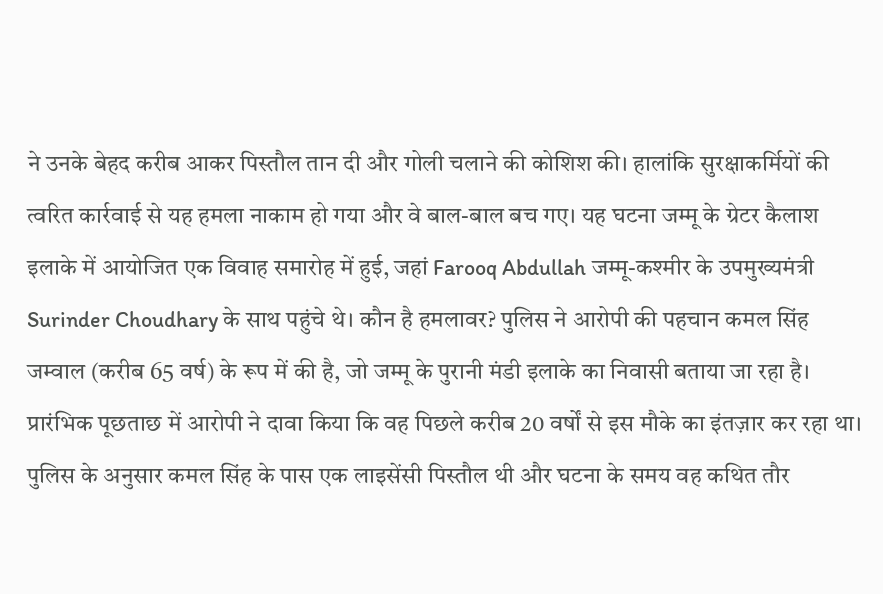ने उनके बेहद करीब आकर पिस्तौल तान दी और गोली चलाने की कोशिश की। हालांकि सुरक्षाकर्मियों की त्वरित कार्रवाई से यह हमला नाकाम हो गया और वे बाल-बाल बच गए। यह घटना जम्मू के ग्रेटर कैलाश इलाके में आयोजित एक विवाह समारोह में हुई, जहां Farooq Abdullah जम्मू-कश्मीर के उपमुख्यमंत्री Surinder Choudhary के साथ पहुंचे थे। कौन है हमलावर? पुलिस ने आरोपी की पहचान कमल सिंह जम्वाल (करीब 65 वर्ष) के रूप में की है, जो जम्मू के पुरानी मंडी इलाके का निवासी बताया जा रहा है। प्रारंभिक पूछताछ में आरोपी ने दावा किया कि वह पिछले करीब 20 वर्षों से इस मौके का इंतज़ार कर रहा था। पुलिस के अनुसार कमल सिंह के पास एक लाइसेंसी पिस्तौल थी और घटना के समय वह कथित तौर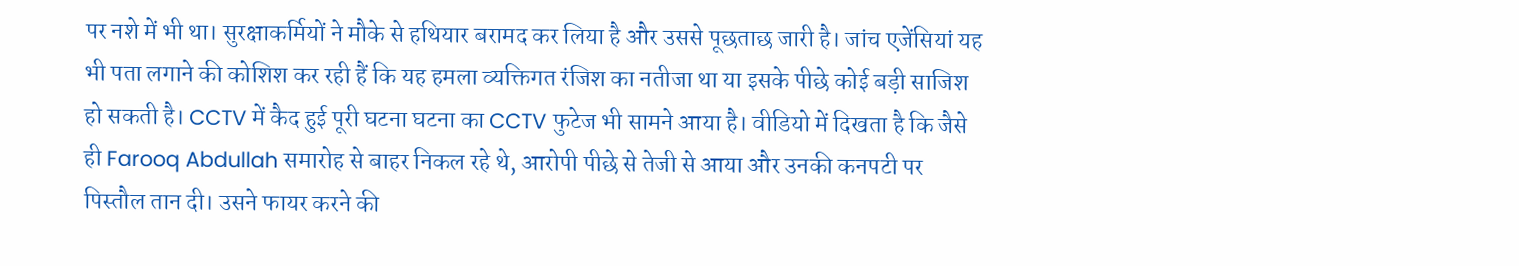पर नशे में भी था। सुरक्षाकर्मियों ने मौके से हथियार बरामद कर लिया है और उससे पूछताछ जारी है। जांच एजेंसियां यह भी पता लगाने की कोशिश कर रही हैं कि यह हमला व्यक्तिगत रंजिश का नतीजा था या इसके पीछे कोई बड़ी साजिश हो सकती है। CCTV में कैद हुई पूरी घटना घटना का CCTV फुटेज भी सामने आया है। वीडियो में दिखता है कि जैसे ही Farooq Abdullah समारोह से बाहर निकल रहे थे, आरोपी पीछे से तेजी से आया और उनकी कनपटी पर पिस्तौल तान दी। उसने फायर करने की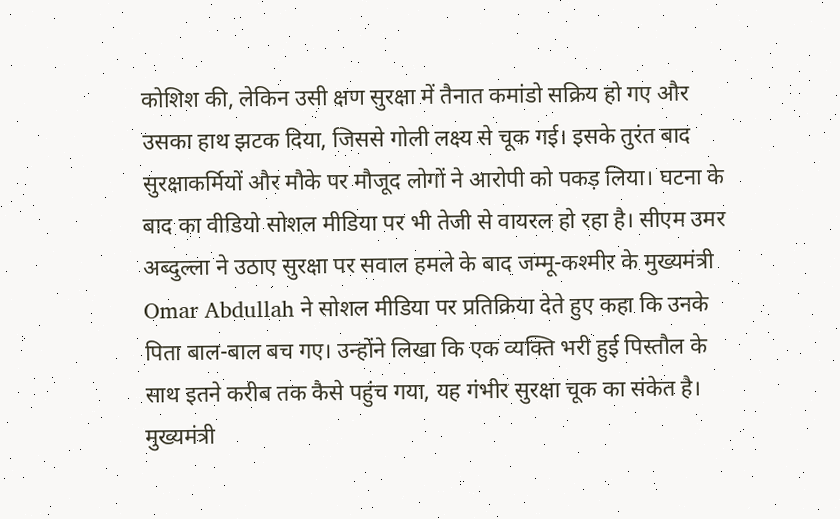कोशिश की, लेकिन उसी क्षण सुरक्षा में तैनात कमांडो सक्रिय हो गए और उसका हाथ झटक दिया, जिससे गोली लक्ष्य से चूक गई। इसके तुरंत बाद सुरक्षाकर्मियों और मौके पर मौजूद लोगों ने आरोपी को पकड़ लिया। घटना के बाद का वीडियो सोशल मीडिया पर भी तेजी से वायरल हो रहा है। सीएम उमर अब्दुल्ला ने उठाए सुरक्षा पर सवाल हमले के बाद जम्मू-कश्मीर के मुख्यमंत्री Omar Abdullah ने सोशल मीडिया पर प्रतिक्रिया देते हुए कहा कि उनके पिता बाल-बाल बच गए। उन्होंने लिखा कि एक व्यक्ति भरी हुई पिस्तौल के साथ इतने करीब तक कैसे पहुंच गया, यह गंभीर सुरक्षा चूक का संकेत है। मुख्यमंत्री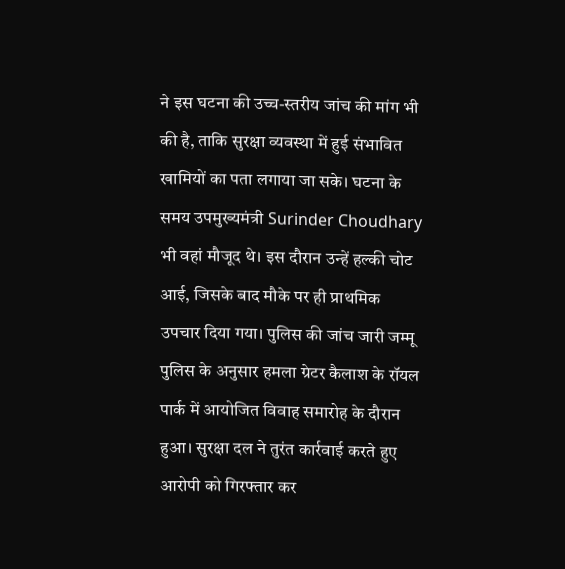ने इस घटना की उच्च-स्तरीय जांच की मांग भी की है, ताकि सुरक्षा व्यवस्था में हुई संभावित खामियों का पता लगाया जा सके। घटना के समय उपमुख्यमंत्री Surinder Choudhary भी वहां मौजूद थे। इस दौरान उन्हें हल्की चोट आई, जिसके बाद मौके पर ही प्राथमिक उपचार दिया गया। पुलिस की जांच जारी जम्मू पुलिस के अनुसार हमला ग्रेटर कैलाश के रॉयल पार्क में आयोजित विवाह समारोह के दौरान हुआ। सुरक्षा दल ने तुरंत कार्रवाई करते हुए आरोपी को गिरफ्तार कर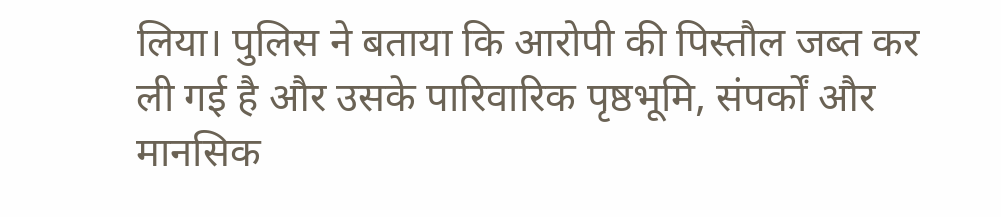लिया। पुलिस ने बताया कि आरोपी की पिस्तौल जब्त कर ली गई है और उसके पारिवारिक पृष्ठभूमि, संपर्कों और मानसिक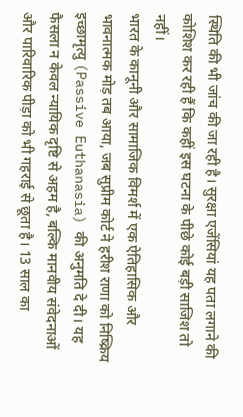स्थिति की भी जांच की जा रही है। सुरक्षा एजेंसियां यह पता लगाने की कोशिश कर रही हैं कि कहीं इस घटना के पीछे कोई बड़ी साजिश तो नहीं।
भारत के कानूनी और सामाजिक विमर्श में एक ऐतिहासिक और भावनात्मक मोड़ तब आया, जब सुप्रीम कोर्ट ने हरीश राणा को निष्क्रिय इच्छामृत्यु (Passive Euthanasia) की अनुमति दे दी। यह फैसला न केवल न्यायिक दृष्टि से अहम है, बल्कि मानवीय संवेदनाओं और पारिवारिक पीड़ा को भी गहराई से छूता है। 13 साल का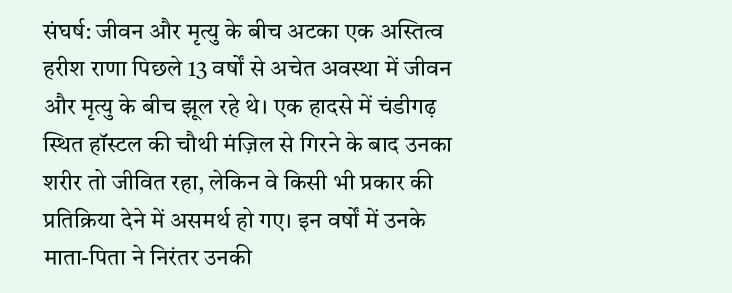संघर्ष: जीवन और मृत्यु के बीच अटका एक अस्तित्व हरीश राणा पिछले 13 वर्षों से अचेत अवस्था में जीवन और मृत्यु के बीच झूल रहे थे। एक हादसे में चंडीगढ़ स्थित हॉस्टल की चौथी मंज़िल से गिरने के बाद उनका शरीर तो जीवित रहा, लेकिन वे किसी भी प्रकार की प्रतिक्रिया देने में असमर्थ हो गए। इन वर्षों में उनके माता-पिता ने निरंतर उनकी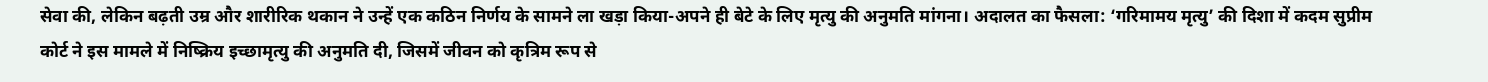सेवा की, लेकिन बढ़ती उम्र और शारीरिक थकान ने उन्हें एक कठिन निर्णय के सामने ला खड़ा किया-अपने ही बेटे के लिए मृत्यु की अनुमति मांगना। अदालत का फैसला: ‘गरिमामय मृत्यु’ की दिशा में कदम सुप्रीम कोर्ट ने इस मामले में निष्क्रिय इच्छामृत्यु की अनुमति दी, जिसमें जीवन को कृत्रिम रूप से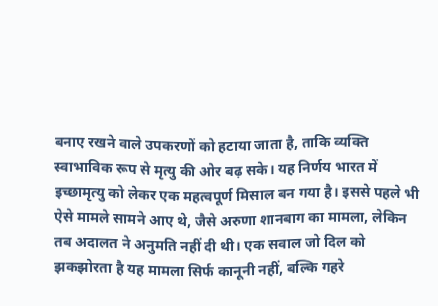बनाए रखने वाले उपकरणों को हटाया जाता है, ताकि व्यक्ति स्वाभाविक रूप से मृत्यु की ओर बढ़ सके। यह निर्णय भारत में इच्छामृत्यु को लेकर एक महत्वपूर्ण मिसाल बन गया है। इससे पहले भी ऐसे मामले सामने आए थे, जैसे अरुणा शानबाग का मामला, लेकिन तब अदालत ने अनुमति नहीं दी थी। एक सवाल जो दिल को झकझोरता है यह मामला सिर्फ कानूनी नहीं, बल्कि गहरे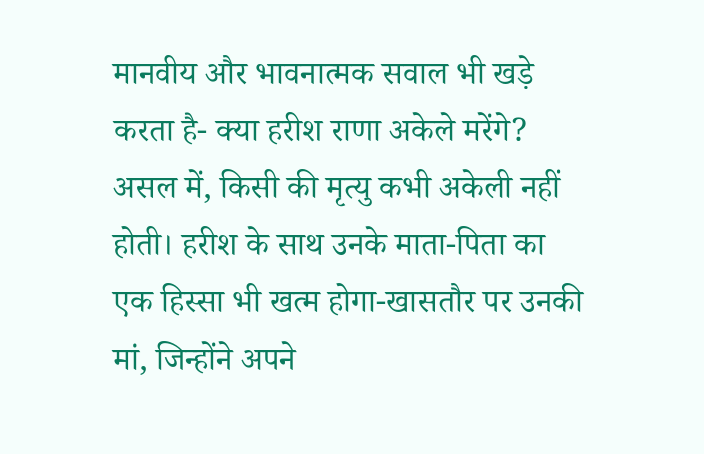मानवीय और भावनात्मक सवाल भी खड़े करता है- क्या हरीश राणा अकेले मरेंगे? असल में, किसी की मृत्यु कभी अकेली नहीं होती। हरीश के साथ उनके माता-पिता का एक हिस्सा भी खत्म होगा-खासतौर पर उनकी मां, जिन्होंने अपने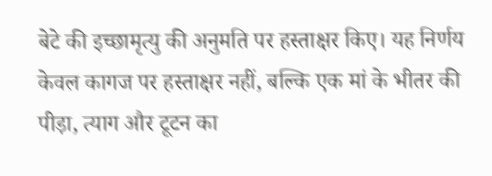बेटे की इच्छामृत्यु की अनुमति पर हस्ताक्षर किए। यह निर्णय केवल कागज पर हस्ताक्षर नहीं, बल्कि एक मां के भीतर की पीड़ा, त्याग और टूटन का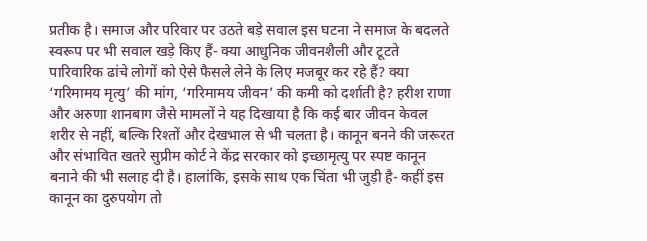प्रतीक है। समाज और परिवार पर उठते बड़े सवाल इस घटना ने समाज के बदलते स्वरूप पर भी सवाल खड़े किए हैं- क्या आधुनिक जीवनशैली और टूटते पारिवारिक ढांचे लोगों को ऐसे फैसले लेने के लिए मजबूर कर रहे हैं? क्या ‘गरिमामय मृत्यु’ की मांग, ‘गरिमामय जीवन’ की कमी को दर्शाती है? हरीश राणा और अरुणा शानबाग जैसे मामलों ने यह दिखाया है कि कई बार जीवन केवल शरीर से नहीं, बल्कि रिश्तों और देखभाल से भी चलता है। कानून बनने की जरूरत और संभावित खतरे सुप्रीम कोर्ट ने केंद्र सरकार को इच्छामृत्यु पर स्पष्ट कानून बनाने की भी सलाह दी है। हालांकि, इसके साथ एक चिंता भी जुड़ी है- कहीं इस कानून का दुरुपयोग तो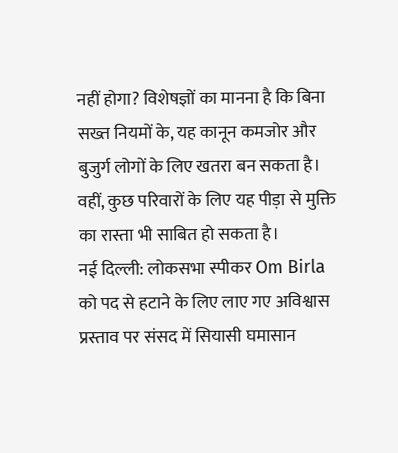नहीं होगा? विशेषज्ञों का मानना है कि बिना सख्त नियमों के, यह कानून कमजोर और बुजुर्ग लोगों के लिए खतरा बन सकता है। वहीं, कुछ परिवारों के लिए यह पीड़ा से मुक्ति का रास्ता भी साबित हो सकता है।
नई दिल्ली: लोकसभा स्पीकर Om Birla को पद से हटाने के लिए लाए गए अविश्वास प्रस्ताव पर संसद में सियासी घमासान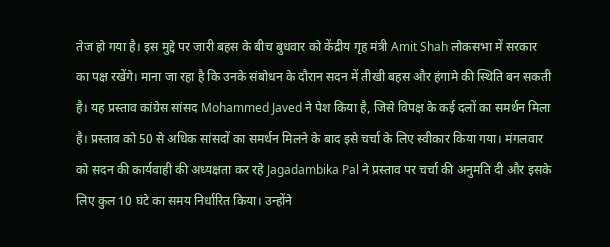तेज हो गया है। इस मुद्दे पर जारी बहस के बीच बुधवार को केंद्रीय गृह मंत्री Amit Shah लोकसभा में सरकार का पक्ष रखेंगे। माना जा रहा है कि उनके संबोधन के दौरान सदन में तीखी बहस और हंगामे की स्थिति बन सकती है। यह प्रस्ताव कांग्रेस सांसद Mohammed Javed ने पेश किया है, जिसे विपक्ष के कई दलों का समर्थन मिला है। प्रस्ताव को 50 से अधिक सांसदों का समर्थन मिलने के बाद इसे चर्चा के लिए स्वीकार किया गया। मंगलवार को सदन की कार्यवाही की अध्यक्षता कर रहे Jagadambika Pal ने प्रस्ताव पर चर्चा की अनुमति दी और इसके लिए कुल 10 घंटे का समय निर्धारित किया। उन्होंने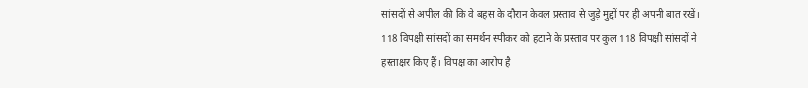सांसदों से अपील की कि वे बहस के दौरान केवल प्रस्ताव से जुड़े मुद्दों पर ही अपनी बात रखें। 118 विपक्षी सांसदों का समर्थन स्पीकर को हटाने के प्रस्ताव पर कुल 118 विपक्षी सांसदों ने हस्ताक्षर किए हैं। विपक्ष का आरोप है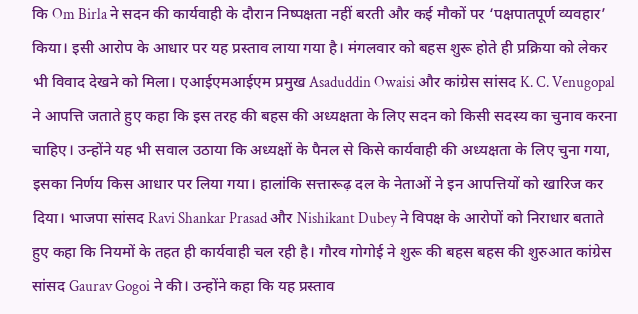कि Om Birla ने सदन की कार्यवाही के दौरान निष्पक्षता नहीं बरती और कई मौकों पर ‘पक्षपातपूर्ण व्यवहार’ किया। इसी आरोप के आधार पर यह प्रस्ताव लाया गया है। मंगलवार को बहस शुरू होते ही प्रक्रिया को लेकर भी विवाद देखने को मिला। एआईएमआईएम प्रमुख Asaduddin Owaisi और कांग्रेस सांसद K. C. Venugopal ने आपत्ति जताते हुए कहा कि इस तरह की बहस की अध्यक्षता के लिए सदन को किसी सदस्य का चुनाव करना चाहिए। उन्होंने यह भी सवाल उठाया कि अध्यक्षों के पैनल से किसे कार्यवाही की अध्यक्षता के लिए चुना गया, इसका निर्णय किस आधार पर लिया गया। हालांकि सत्तारूढ़ दल के नेताओं ने इन आपत्तियों को खारिज कर दिया। भाजपा सांसद Ravi Shankar Prasad और Nishikant Dubey ने विपक्ष के आरोपों को निराधार बताते हुए कहा कि नियमों के तहत ही कार्यवाही चल रही है। गौरव गोगोई ने शुरू की बहस बहस की शुरुआत कांग्रेस सांसद Gaurav Gogoi ने की। उन्होंने कहा कि यह प्रस्ताव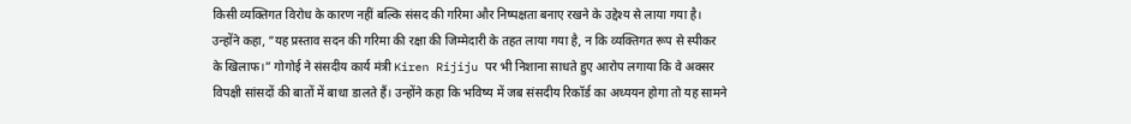किसी व्यक्तिगत विरोध के कारण नहीं बल्कि संसद की गरिमा और निष्पक्षता बनाए रखने के उद्देश्य से लाया गया है। उन्होंने कहा, “यह प्रस्ताव सदन की गरिमा की रक्षा की जिम्मेदारी के तहत लाया गया है, न कि व्यक्तिगत रूप से स्पीकर के खिलाफ।” गोगोई ने संसदीय कार्य मंत्री Kiren Rijiju पर भी निशाना साधते हुए आरोप लगाया कि वे अक्सर विपक्षी सांसदों की बातों में बाधा डालते हैं। उन्होंने कहा कि भविष्य में जब संसदीय रिकॉर्ड का अध्ययन होगा तो यह सामने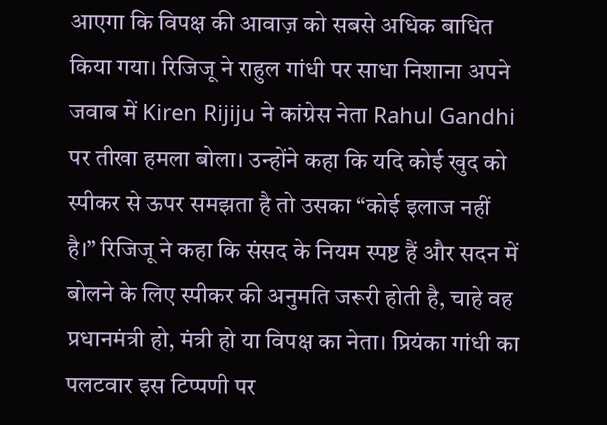आएगा कि विपक्ष की आवाज़ को सबसे अधिक बाधित किया गया। रिजिजू ने राहुल गांधी पर साधा निशाना अपने जवाब में Kiren Rijiju ने कांग्रेस नेता Rahul Gandhi पर तीखा हमला बोला। उन्होंने कहा कि यदि कोई खुद को स्पीकर से ऊपर समझता है तो उसका “कोई इलाज नहीं है।” रिजिजू ने कहा कि संसद के नियम स्पष्ट हैं और सदन में बोलने के लिए स्पीकर की अनुमति जरूरी होती है, चाहे वह प्रधानमंत्री हो, मंत्री हो या विपक्ष का नेता। प्रियंका गांधी का पलटवार इस टिप्पणी पर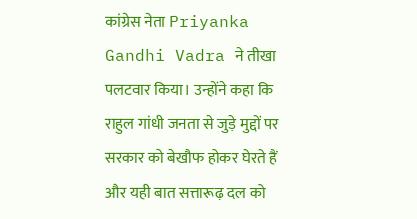कांग्रेस नेता Priyanka Gandhi Vadra ने तीखा पलटवार किया। उन्होंने कहा कि राहुल गांधी जनता से जुड़े मुद्दों पर सरकार को बेखौफ होकर घेरते हैं और यही बात सत्तारूढ़ दल को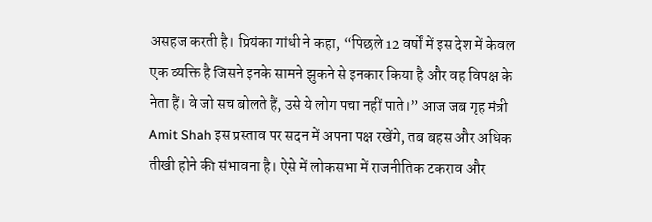असहज करती है। प्रियंका गांधी ने कहा, “पिछले 12 वर्षों में इस देश में केवल एक व्यक्ति है जिसने इनके सामने झुकने से इनकार किया है और वह विपक्ष के नेता हैं। वे जो सच बोलते हैं, उसे ये लोग पचा नहीं पाते।” आज जब गृह मंत्री Amit Shah इस प्रस्ताव पर सदन में अपना पक्ष रखेंगे, तब बहस और अधिक तीखी होने की संभावना है। ऐसे में लोकसभा में राजनीतिक टकराव और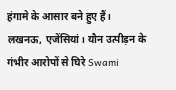हंगामे के आसार बने हुए हैं।
लखनऊ, एजेंसियां। यौन उत्पीड़न के गंभीर आरोपों से घिरे Swami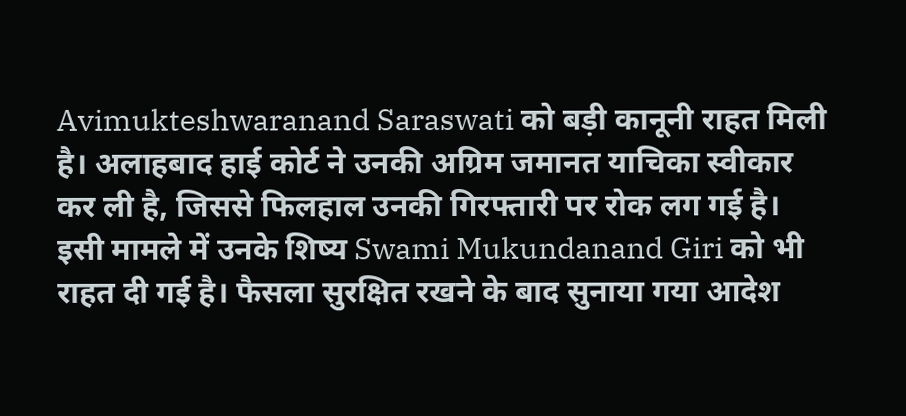Avimukteshwaranand Saraswati को बड़ी कानूनी राहत मिली है। अलाहबाद हाई कोर्ट ने उनकी अग्रिम जमानत याचिका स्वीकार कर ली है, जिससे फिलहाल उनकी गिरफ्तारी पर रोक लग गई है। इसी मामले में उनके शिष्य Swami Mukundanand Giri को भी राहत दी गई है। फैसला सुरक्षित रखने के बाद सुनाया गया आदेश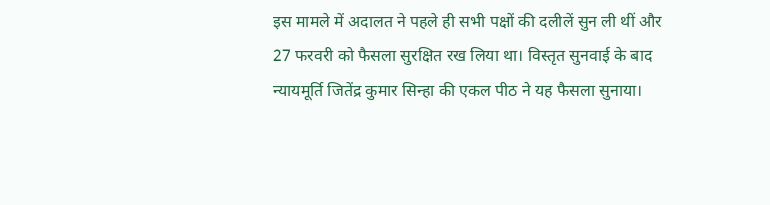इस मामले में अदालत ने पहले ही सभी पक्षों की दलीलें सुन ली थीं और 27 फरवरी को फैसला सुरक्षित रख लिया था। विस्तृत सुनवाई के बाद न्यायमूर्ति जितेंद्र कुमार सिन्हा की एकल पीठ ने यह फैसला सुनाया।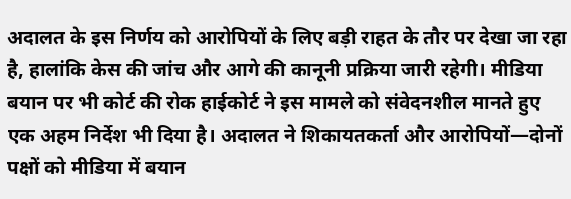अदालत के इस निर्णय को आरोपियों के लिए बड़ी राहत के तौर पर देखा जा रहा है, हालांकि केस की जांच और आगे की कानूनी प्रक्रिया जारी रहेगी। मीडिया बयान पर भी कोर्ट की रोक हाईकोर्ट ने इस मामले को संवेदनशील मानते हुए एक अहम निर्देश भी दिया है। अदालत ने शिकायतकर्ता और आरोपियों—दोनों पक्षों को मीडिया में बयान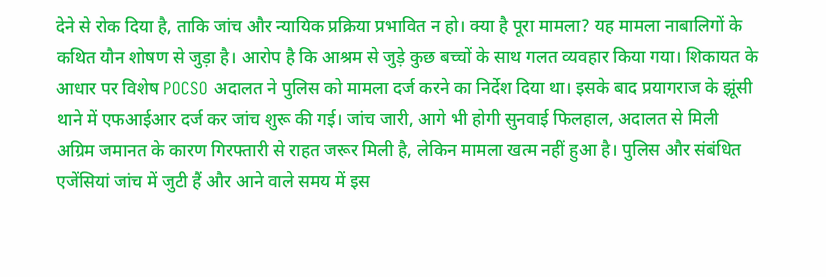देने से रोक दिया है, ताकि जांच और न्यायिक प्रक्रिया प्रभावित न हो। क्या है पूरा मामला? यह मामला नाबालिगों के कथित यौन शोषण से जुड़ा है। आरोप है कि आश्रम से जुड़े कुछ बच्चों के साथ गलत व्यवहार किया गया। शिकायत के आधार पर विशेष POCSO अदालत ने पुलिस को मामला दर्ज करने का निर्देश दिया था। इसके बाद प्रयागराज के झूंसी थाने में एफआईआर दर्ज कर जांच शुरू की गई। जांच जारी, आगे भी होगी सुनवाई फिलहाल, अदालत से मिली अग्रिम जमानत के कारण गिरफ्तारी से राहत जरूर मिली है, लेकिन मामला खत्म नहीं हुआ है। पुलिस और संबंधित एजेंसियां जांच में जुटी हैं और आने वाले समय में इस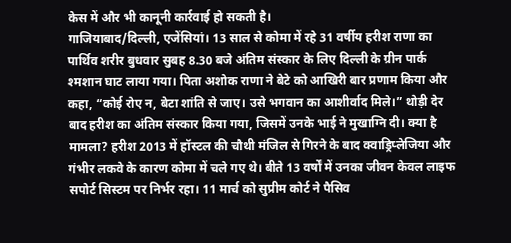केस में और भी कानूनी कार्रवाई हो सकती है।
गाजियाबाद/दिल्ली, एजेंसियां। 13 साल से कोमा में रहे 31 वर्षीय हरीश राणा का पार्थिव शरीर बुधवार सुबह 8.30 बजे अंतिम संस्कार के लिए दिल्ली के ग्रीन पार्क श्मशान घाट लाया गया। पिता अशोक राणा ने बेटे को आखिरी बार प्रणाम किया और कहा, “कोई रोए न, बेटा शांति से जाए। उसे भगवान का आशीर्वाद मिले।” थोड़ी देर बाद हरीश का अंतिम संस्कार किया गया, जिसमें उनके भाई ने मुखाग्नि दी। क्या है मामला? हरीश 2013 में हॉस्टल की चौथी मंजिल से गिरने के बाद क्वाड्रिप्लेजिया और गंभीर लकवे के कारण कोमा में चले गए थे। बीते 13 वर्षों में उनका जीवन केवल लाइफ सपोर्ट सिस्टम पर निर्भर रहा। 11 मार्च को सुप्रीम कोर्ट ने पैसिव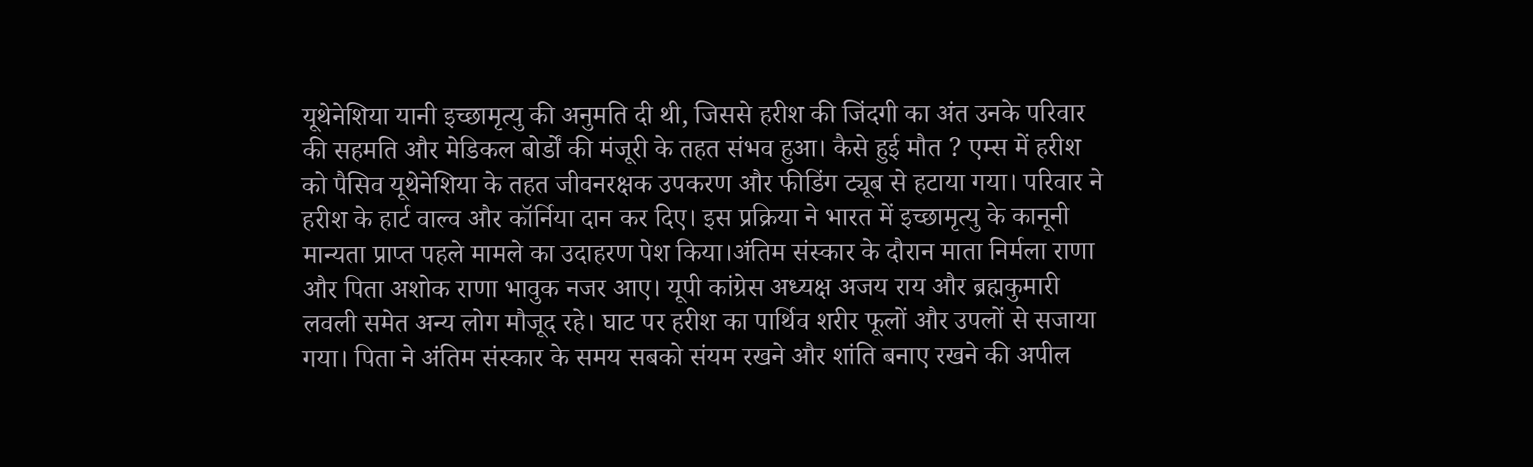यूथेनेशिया यानी इच्छामृत्यु की अनुमति दी थी, जिससे हरीश की जिंदगी का अंत उनके परिवार की सहमति और मेडिकल बोर्डों की मंजूरी के तहत संभव हुआ। कैसे हुई मौत ? एम्स में हरीश को पैसिव यूथेनेशिया के तहत जीवनरक्षक उपकरण और फीडिंग ट्यूब से हटाया गया। परिवार ने हरीश के हार्ट वाल्व और कॉर्निया दान कर दिए। इस प्रक्रिया ने भारत में इच्छामृत्यु के कानूनी मान्यता प्राप्त पहले मामले का उदाहरण पेश किया।अंतिम संस्कार के दौरान माता निर्मला राणा और पिता अशोक राणा भावुक नजर आए। यूपी कांग्रेस अध्यक्ष अजय राय और ब्रह्मकुमारी लवली समेत अन्य लोग मौजूद रहे। घाट पर हरीश का पार्थिव शरीर फूलों और उपलों से सजाया गया। पिता ने अंतिम संस्कार के समय सबको संयम रखने और शांति बनाए रखने की अपील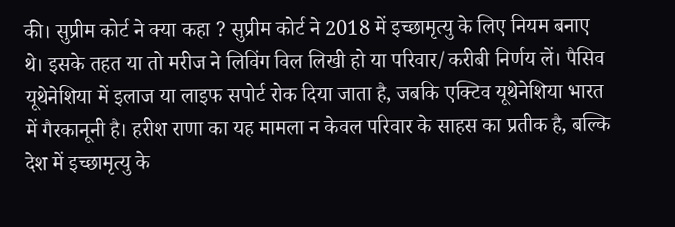की। सुप्रीम कोर्ट ने क्या कहा ? सुप्रीम कोर्ट ने 2018 में इच्छामृत्यु के लिए नियम बनाए थे। इसके तहत या तो मरीज ने लिविंग विल लिखी हो या परिवार/करीबी निर्णय लें। पैसिव यूथेनेशिया में इलाज या लाइफ सपोर्ट रोक दिया जाता है, जबकि एक्टिव यूथेनेशिया भारत में गैरकानूनी है। हरीश राणा का यह मामला न केवल परिवार के साहस का प्रतीक है, बल्कि देश में इच्छामृत्यु के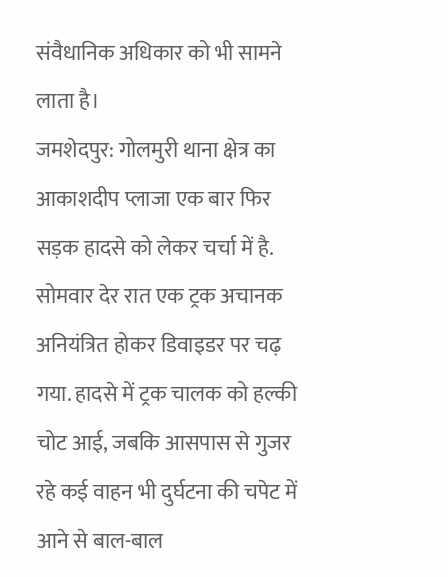संवैधानिक अधिकार को भी सामने लाता है।
जमशेदपुर: गोलमुरी थाना क्षेत्र का आकाशदीप प्लाजा एक बार फिर सड़क हादसे को लेकर चर्चा में है. सोमवार देर रात एक ट्रक अचानक अनियंत्रित होकर डिवाइडर पर चढ़ गया. हादसे में ट्रक चालक को हल्की चोट आई, जबकि आसपास से गुजर रहे कई वाहन भी दुर्घटना की चपेट में आने से बाल-बाल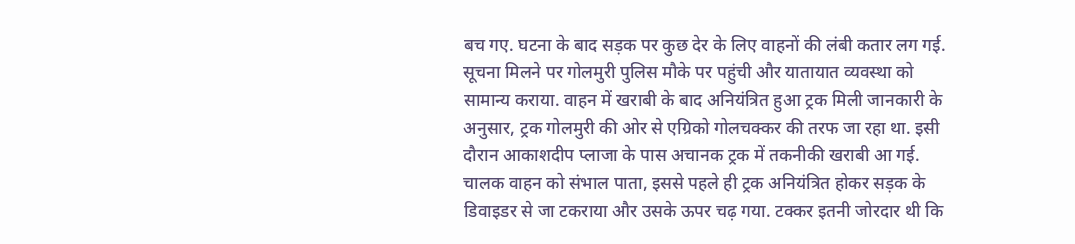बच गए. घटना के बाद सड़क पर कुछ देर के लिए वाहनों की लंबी कतार लग गई. सूचना मिलने पर गोलमुरी पुलिस मौके पर पहुंची और यातायात व्यवस्था को सामान्य कराया. वाहन में खराबी के बाद अनियंत्रित हुआ ट्रक मिली जानकारी के अनुसार, ट्रक गोलमुरी की ओर से एग्रिको गोलचक्कर की तरफ जा रहा था. इसी दौरान आकाशदीप प्लाजा के पास अचानक ट्रक में तकनीकी खराबी आ गई. चालक वाहन को संभाल पाता, इससे पहले ही ट्रक अनियंत्रित होकर सड़क के डिवाइडर से जा टकराया और उसके ऊपर चढ़ गया. टक्कर इतनी जोरदार थी कि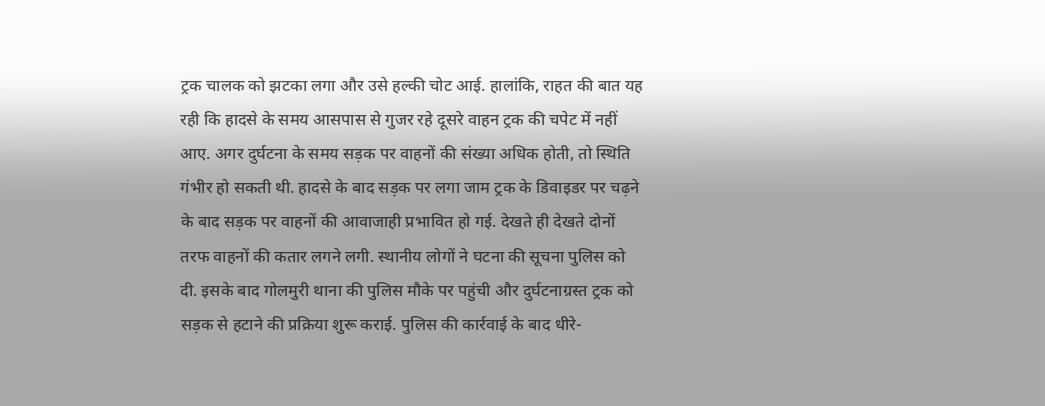ट्रक चालक को झटका लगा और उसे हल्की चोट आई. हालांकि, राहत की बात यह रही कि हादसे के समय आसपास से गुजर रहे दूसरे वाहन ट्रक की चपेट में नहीं आए. अगर दुर्घटना के समय सड़क पर वाहनों की संख्या अधिक होती, तो स्थिति गंभीर हो सकती थी. हादसे के बाद सड़क पर लगा जाम ट्रक के डिवाइडर पर चढ़ने के बाद सड़क पर वाहनों की आवाजाही प्रभावित हो गई. देखते ही देखते दोनों तरफ वाहनों की कतार लगने लगी. स्थानीय लोगों ने घटना की सूचना पुलिस को दी. इसके बाद गोलमुरी थाना की पुलिस मौके पर पहुंची और दुर्घटनाग्रस्त ट्रक को सड़क से हटाने की प्रक्रिया शुरू कराई. पुलिस की कार्रवाई के बाद धीरे-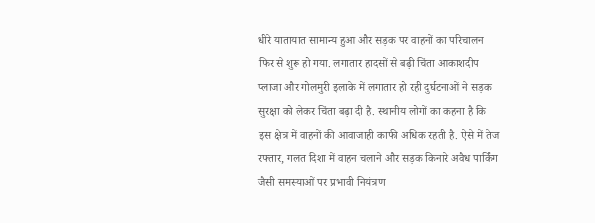धीरे यातायात सामान्य हुआ और सड़क पर वाहनों का परिचालन फिर से शुरू हो गया. लगातार हादसों से बढ़ी चिंता आकाशदीप प्लाजा और गोलमुरी इलाके में लगातार हो रही दुर्घटनाओं ने सड़क सुरक्षा को लेकर चिंता बढ़ा दी है. स्थानीय लोगों का कहना है कि इस क्षेत्र में वाहनों की आवाजाही काफी अधिक रहती है. ऐसे में तेज रफ्तार, गलत दिशा में वाहन चलाने और सड़क किनारे अवैध पार्किंग जैसी समस्याओं पर प्रभावी नियंत्रण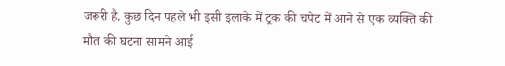जरूरी है. कुछ दिन पहले भी इसी इलाके में ट्रक की चपेट में आने से एक व्यक्ति की मौत की घटना सामने आई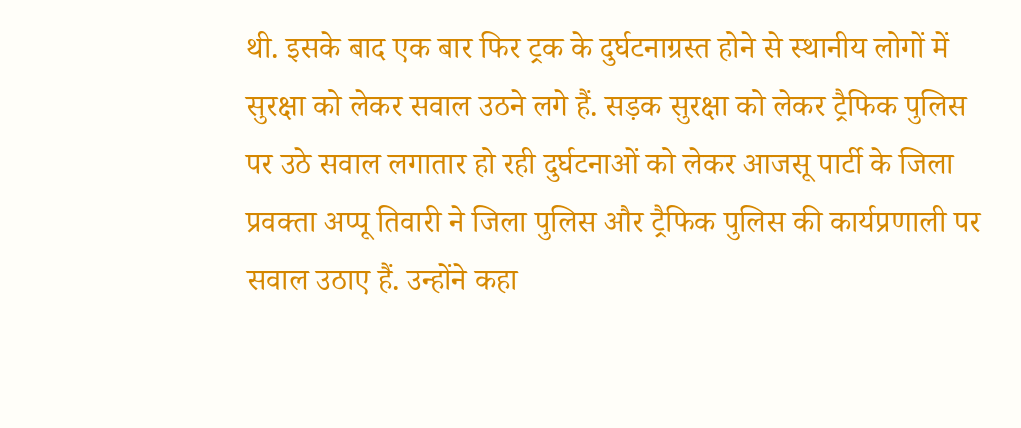थी. इसके बाद एक बार फिर ट्रक के दुर्घटनाग्रस्त होने से स्थानीय लोगों में सुरक्षा को लेकर सवाल उठने लगे हैं. सड़क सुरक्षा को लेकर ट्रैफिक पुलिस पर उठे सवाल लगातार हो रही दुर्घटनाओं को लेकर आजसू पार्टी के जिला प्रवक्ता अप्पू तिवारी ने जिला पुलिस और ट्रैफिक पुलिस की कार्यप्रणाली पर सवाल उठाए हैं. उन्होंने कहा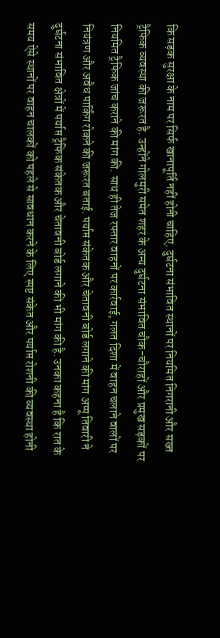कि सड़क सुरक्षा के नाम पर सिर्फ खानापूर्ति नहीं होनी चाहिए. दुर्घटना संभावित स्थानों पर नियमित निगरानी और सख्त ट्रैफिक व्यवस्था की जरूरत है. उन्होंने गोलमुरी समेत शहर के अन्य दुर्घटना संभावित चौक-चौराहों और प्रमुख सड़कों पर नियमित ट्रैफिक जांच कराने की मांग की. साथ ही तेज रफ्तार वाहनों पर कार्रवाई, गलत दिशा में वाहन चलाने वालों पर नियंत्रण और अवैध पार्किंग रोकने की जरूरत बताई. पर्याप्त संकेतक और चेतावनी बोर्ड लगाने की मांग अप्पू तिवारी ने दुर्घटना संभावित क्षेत्रों में पर्याप्त ट्रैफिक संकेतक और चेतावनी बोर्ड लगाने की भी मांग की है. उनका कहना है कि रात के समय ऐसे स्थानों पर वाहन चालकों को पहले से सावधान करने के लिए स्पष्ट संकेत और पर्याप्त रोशनी की व्यवस्था होनी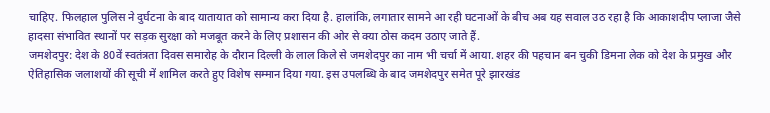चाहिए. फिलहाल पुलिस ने दुर्घटना के बाद यातायात को सामान्य करा दिया है. हालांकि, लगातार सामने आ रही घटनाओं के बीच अब यह सवाल उठ रहा है कि आकाशदीप प्लाजा जैसे हादसा संभावित स्थानों पर सड़क सुरक्षा को मजबूत करने के लिए प्रशासन की ओर से क्या ठोस कदम उठाए जाते हैं.
जमशेदपुर: देश के 80वें स्वतंत्रता दिवस समारोह के दौरान दिल्ली के लाल किले से जमशेदपुर का नाम भी चर्चा में आया. शहर की पहचान बन चुकी डिमना लेक को देश के प्रमुख और ऐतिहासिक जलाशयों की सूची में शामिल करते हुए विशेष सम्मान दिया गया. इस उपलब्धि के बाद जमशेदपुर समेत पूरे झारखंड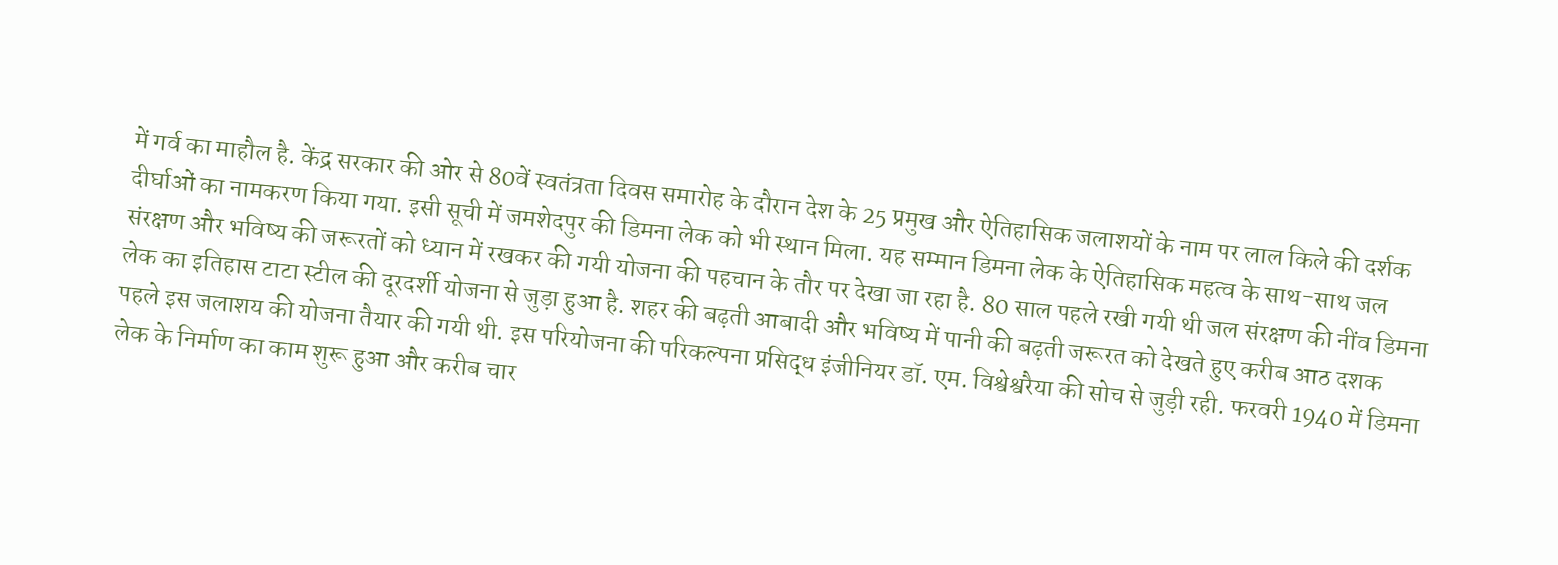में गर्व का माहौल है. केंद्र सरकार की ओर से 80वें स्वतंत्रता दिवस समारोह के दौरान देश के 25 प्रमुख और ऐतिहासिक जलाशयों के नाम पर लाल किले की दर्शक दीर्घाओं का नामकरण किया गया. इसी सूची में जमशेदपुर की डिमना लेक को भी स्थान मिला. यह सम्मान डिमना लेक के ऐतिहासिक महत्व के साथ-साथ जल संरक्षण और भविष्य की जरूरतों को ध्यान में रखकर की गयी योजना की पहचान के तौर पर देखा जा रहा है. 80 साल पहले रखी गयी थी जल संरक्षण की नींव डिमना लेक का इतिहास टाटा स्टील की दूरदर्शी योजना से जुड़ा हुआ है. शहर की बढ़ती आबादी और भविष्य में पानी की बढ़ती जरूरत को देखते हुए करीब आठ दशक पहले इस जलाशय की योजना तैयार की गयी थी. इस परियोजना की परिकल्पना प्रसिद्ध इंजीनियर डॉ. एम. विश्वेश्वरैया की सोच से जुड़ी रही. फरवरी 1940 में डिमना लेक के निर्माण का काम शुरू हुआ और करीब चार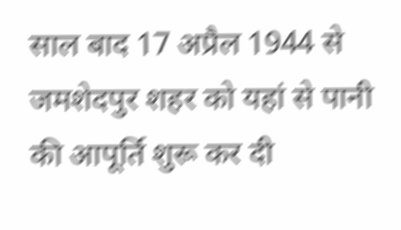साल बाद 17 अप्रैल 1944 से जमशेदपुर शहर को यहां से पानी की आपूर्ति शुरू कर दी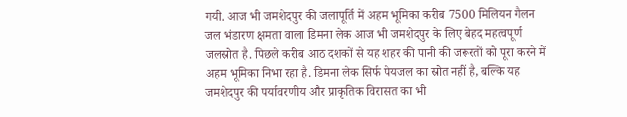गयी. आज भी जमशेदपुर की जलापूर्ति में अहम भूमिका करीब 7500 मिलियन गैलन जल भंडारण क्षमता वाला डिमना लेक आज भी जमशेदपुर के लिए बेहद महत्वपूर्ण जलस्रोत है. पिछले करीब आठ दशकों से यह शहर की पानी की जरूरतों को पूरा करने में अहम भूमिका निभा रहा है. डिमना लेक सिर्फ पेयजल का स्रोत नहीं है, बल्कि यह जमशेदपुर की पर्यावरणीय और प्राकृतिक विरासत का भी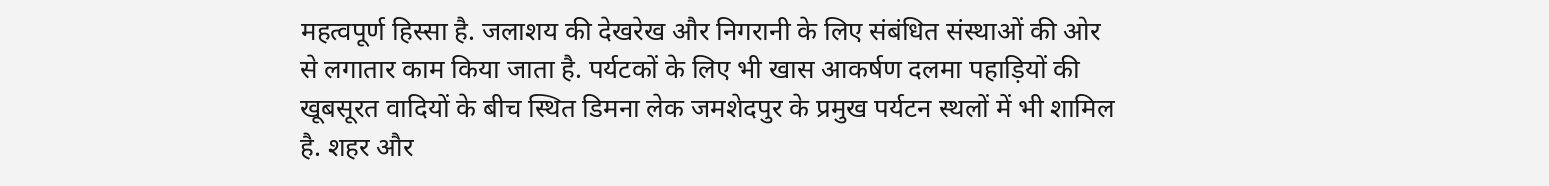महत्वपूर्ण हिस्सा है. जलाशय की देखरेख और निगरानी के लिए संबंधित संस्थाओं की ओर से लगातार काम किया जाता है. पर्यटकों के लिए भी खास आकर्षण दलमा पहाड़ियों की खूबसूरत वादियों के बीच स्थित डिमना लेक जमशेदपुर के प्रमुख पर्यटन स्थलों में भी शामिल है. शहर और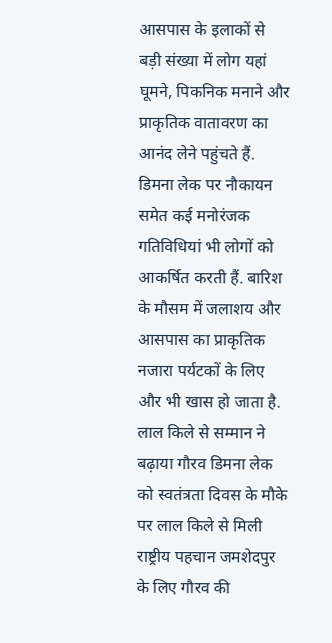आसपास के इलाकों से बड़ी संख्या में लोग यहां घूमने, पिकनिक मनाने और प्राकृतिक वातावरण का आनंद लेने पहुंचते हैं. डिमना लेक पर नौकायन समेत कई मनोरंजक गतिविधियां भी लोगों को आकर्षित करती हैं. बारिश के मौसम में जलाशय और आसपास का प्राकृतिक नजारा पर्यटकों के लिए और भी खास हो जाता है. लाल किले से सम्मान ने बढ़ाया गौरव डिमना लेक को स्वतंत्रता दिवस के मौके पर लाल किले से मिली राष्ट्रीय पहचान जमशेदपुर के लिए गौरव की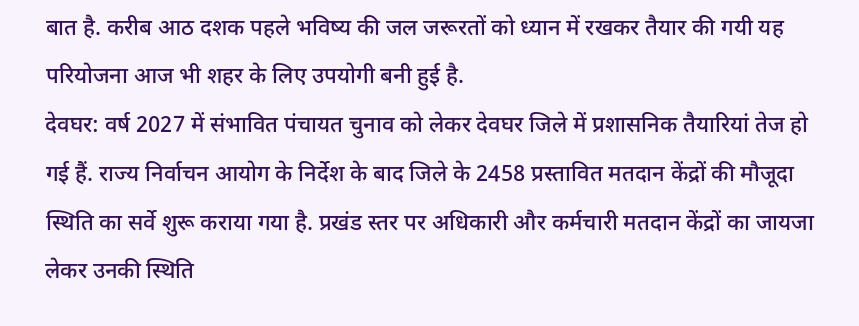बात है. करीब आठ दशक पहले भविष्य की जल जरूरतों को ध्यान में रखकर तैयार की गयी यह परियोजना आज भी शहर के लिए उपयोगी बनी हुई है.
देवघर: वर्ष 2027 में संभावित पंचायत चुनाव को लेकर देवघर जिले में प्रशासनिक तैयारियां तेज हो गई हैं. राज्य निर्वाचन आयोग के निर्देश के बाद जिले के 2458 प्रस्तावित मतदान केंद्रों की मौजूदा स्थिति का सर्वे शुरू कराया गया है. प्रखंड स्तर पर अधिकारी और कर्मचारी मतदान केंद्रों का जायजा लेकर उनकी स्थिति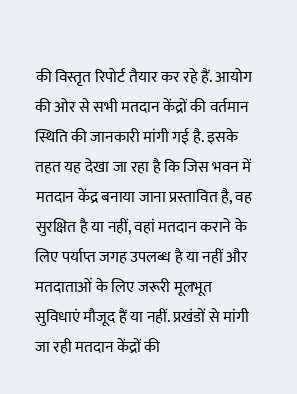की विस्तृत रिपोर्ट तैयार कर रहे हैं. आयोग की ओर से सभी मतदान केंद्रों की वर्तमान स्थिति की जानकारी मांगी गई है. इसके तहत यह देखा जा रहा है कि जिस भवन में मतदान केंद्र बनाया जाना प्रस्तावित है, वह सुरक्षित है या नहीं, वहां मतदान कराने के लिए पर्याप्त जगह उपलब्ध है या नहीं और मतदाताओं के लिए जरूरी मूलभूत सुविधाएं मौजूद हैं या नहीं. प्रखंडों से मांगी जा रही मतदान केंद्रों की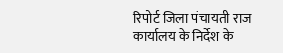रिपोर्ट जिला पंचायती राज कार्यालय के निर्देश के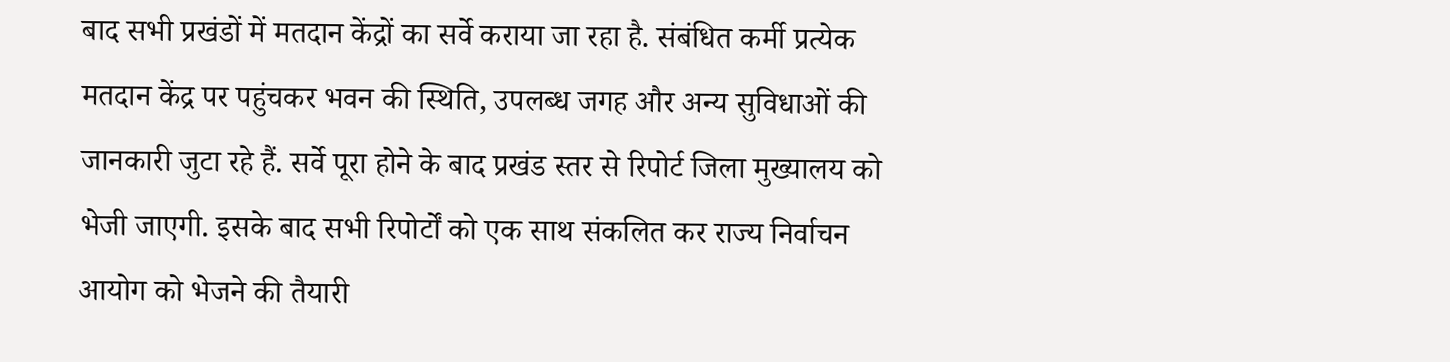बाद सभी प्रखंडों में मतदान केंद्रों का सर्वे कराया जा रहा है. संबंधित कर्मी प्रत्येक मतदान केंद्र पर पहुंचकर भवन की स्थिति, उपलब्ध जगह और अन्य सुविधाओं की जानकारी जुटा रहे हैं. सर्वे पूरा होने के बाद प्रखंड स्तर से रिपोर्ट जिला मुख्यालय को भेजी जाएगी. इसके बाद सभी रिपोर्टों को एक साथ संकलित कर राज्य निर्वाचन आयोग को भेजने की तैयारी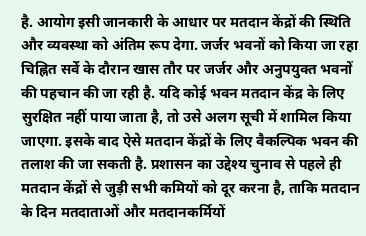है. आयोग इसी जानकारी के आधार पर मतदान केंद्रों की स्थिति और व्यवस्था को अंतिम रूप देगा. जर्जर भवनों को किया जा रहा चिह्नित सर्वे के दौरान खास तौर पर जर्जर और अनुपयुक्त भवनों की पहचान की जा रही है. यदि कोई भवन मतदान केंद्र के लिए सुरक्षित नहीं पाया जाता है, तो उसे अलग सूची में शामिल किया जाएगा. इसके बाद ऐसे मतदान केंद्रों के लिए वैकल्पिक भवन की तलाश की जा सकती है. प्रशासन का उद्देश्य चुनाव से पहले ही मतदान केंद्रों से जुड़ी सभी कमियों को दूर करना है, ताकि मतदान के दिन मतदाताओं और मतदानकर्मियों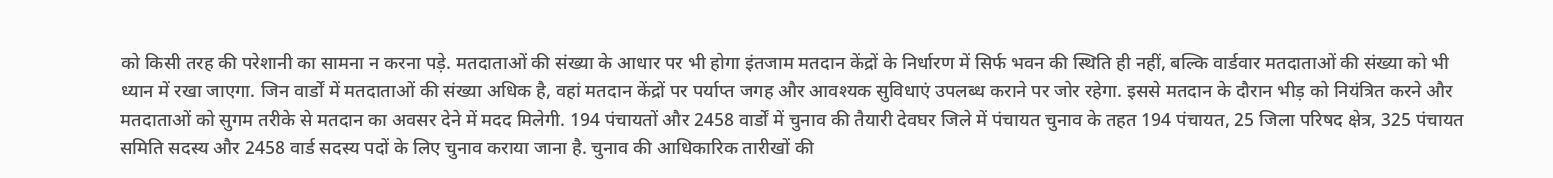को किसी तरह की परेशानी का सामना न करना पड़े. मतदाताओं की संख्या के आधार पर भी होगा इंतजाम मतदान केंद्रों के निर्धारण में सिर्फ भवन की स्थिति ही नहीं, बल्कि वार्डवार मतदाताओं की संख्या को भी ध्यान में रखा जाएगा. जिन वार्डों में मतदाताओं की संख्या अधिक है, वहां मतदान केंद्रों पर पर्याप्त जगह और आवश्यक सुविधाएं उपलब्ध कराने पर जोर रहेगा. इससे मतदान के दौरान भीड़ को नियंत्रित करने और मतदाताओं को सुगम तरीके से मतदान का अवसर देने में मदद मिलेगी. 194 पंचायतों और 2458 वार्डों में चुनाव की तैयारी देवघर जिले में पंचायत चुनाव के तहत 194 पंचायत, 25 जिला परिषद क्षेत्र, 325 पंचायत समिति सदस्य और 2458 वार्ड सदस्य पदों के लिए चुनाव कराया जाना है. चुनाव की आधिकारिक तारीखों की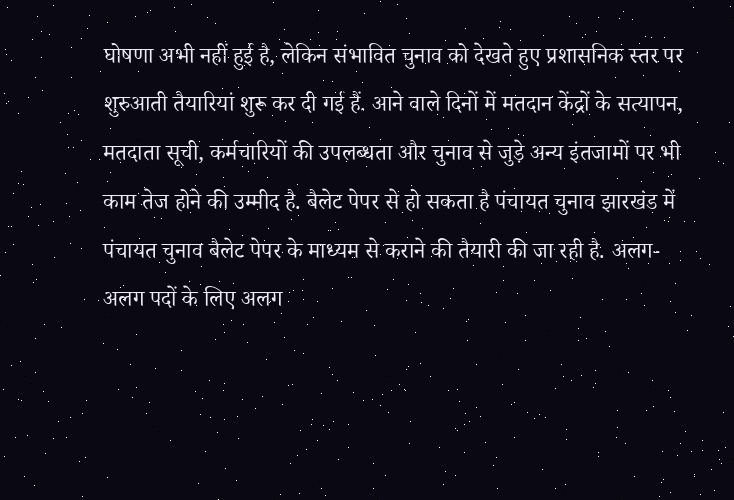घोषणा अभी नहीं हुई है, लेकिन संभावित चुनाव को देखते हुए प्रशासनिक स्तर पर शुरुआती तैयारियां शुरू कर दी गई हैं. आने वाले दिनों में मतदान केंद्रों के सत्यापन, मतदाता सूची, कर्मचारियों की उपलब्धता और चुनाव से जुड़े अन्य इंतजामों पर भी काम तेज होने की उम्मीद है. बैलेट पेपर से हो सकता है पंचायत चुनाव झारखंड में पंचायत चुनाव बैलेट पेपर के माध्यम से कराने की तैयारी की जा रही है. अलग-अलग पदों के लिए अलग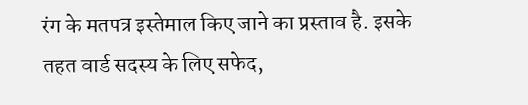रंग के मतपत्र इस्तेमाल किए जाने का प्रस्ताव है. इसके तहत वार्ड सदस्य के लिए सफेद,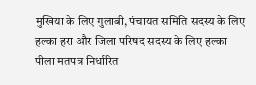मुखिया के लिए गुलाबी, पंचायत समिति सदस्य के लिए हल्का हरा और जिला परिषद सदस्य के लिए हल्का पीला मतपत्र निर्धारित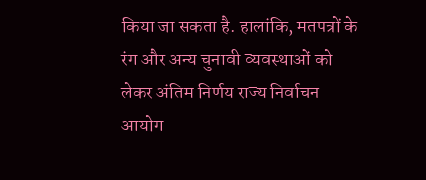किया जा सकता है. हालांकि, मतपत्रों के रंग और अन्य चुनावी व्यवस्थाओं को लेकर अंतिम निर्णय राज्य निर्वाचन आयोग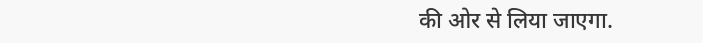की ओर से लिया जाएगा.